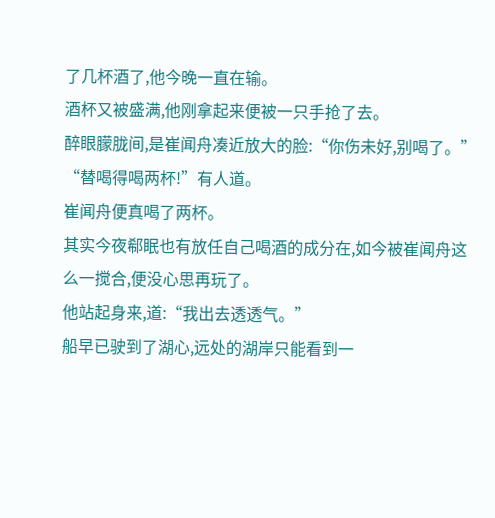了几杯酒了,他今晚一直在输。
酒杯又被盛满,他刚拿起来便被一只手抢了去。
醉眼朦胧间,是崔闻舟凑近放大的脸:“你伤未好,别喝了。”
“替喝得喝两杯!”有人道。
崔闻舟便真喝了两杯。
其实今夜郗眠也有放任自己喝酒的成分在,如今被崔闻舟这么一搅合,便没心思再玩了。
他站起身来,道:“我出去透透气。”
船早已驶到了湖心,远处的湖岸只能看到一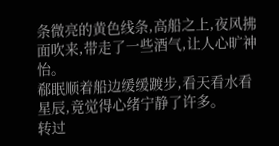条微亮的黄色线条,高船之上,夜风拂面吹来,带走了一些酒气,让人心旷神怡。
郗眠顺着船边缓缓踱步,看天看水看星辰,竟觉得心绪宁静了许多。
转过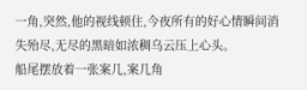一角,突然,他的视线顿住,今夜所有的好心情瞬间消失殆尽,无尽的黑暗如浓稠乌云压上心头。
船尾摆放着一张案几,案几角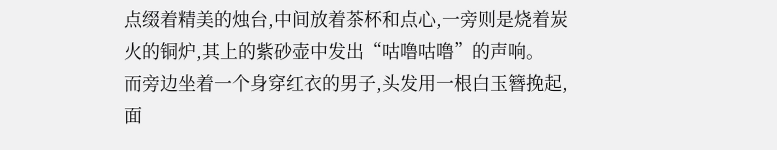点缀着精美的烛台,中间放着茶杯和点心,一旁则是烧着炭火的铜炉,其上的紫砂壶中发出“咕噜咕噜”的声响。
而旁边坐着一个身穿红衣的男子,头发用一根白玉簪挽起,面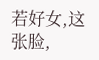若好女,这张脸,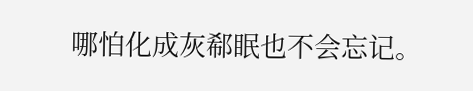哪怕化成灰郗眠也不会忘记。